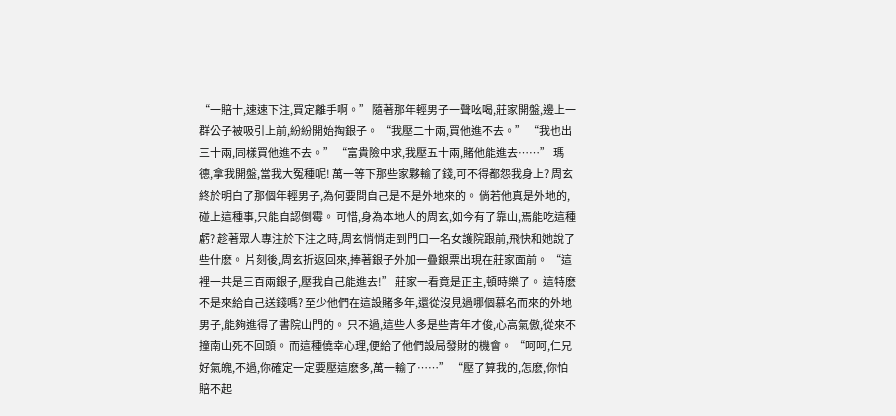“一賠十,速速下注,買定離手啊。” 隨著那年輕男子一聲吆喝,莊家開盤,邊上一群公子被吸引上前,紛紛開始掏銀子。 “我壓二十兩,買他進不去。” “我也出三十兩,同樣買他進不去。” “富貴險中求,我壓五十兩,賭他能進去……” 瑪德,拿我開盤,當我大冤種呢! 萬一等下那些家夥輸了錢,可不得都怨我身上? 周玄終於明白了那個年輕男子,為何要問自己是不是外地來的。 倘若他真是外地的,碰上這種事,只能自認倒霉。 可惜,身為本地人的周玄,如今有了靠山,焉能吃這種虧? 趁著眾人專注於下注之時,周玄悄悄走到門口一名女護院跟前,飛快和她說了些什麽。 片刻後,周玄折返回來,捧著銀子外加一疊銀票出現在莊家面前。 “這裡一共是三百兩銀子,壓我自己能進去!” 莊家一看竟是正主,頓時樂了。 這特麽不是來給自己送錢嗎? 至少他們在這設賭多年,還從沒見過哪個慕名而來的外地男子,能夠進得了書院山門的。 只不過,這些人多是些青年才俊,心高氣傲,從來不撞南山死不回頭。 而這種僥幸心理,便給了他們設局發財的機會。 “呵呵,仁兄好氣魄,不過,你確定一定要壓這麽多,萬一輸了……” “壓了算我的,怎麽,你怕賠不起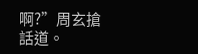啊?”周玄搶話道。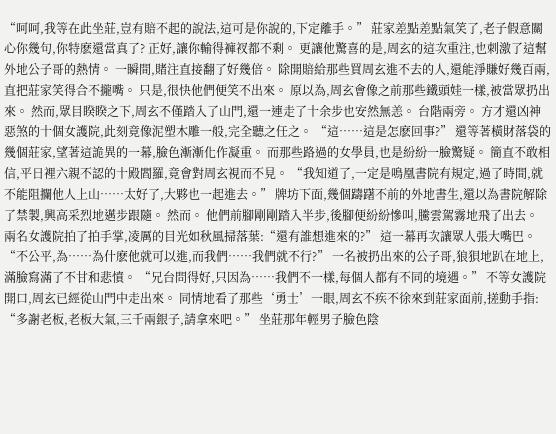“呵呵,我等在此坐莊,豈有賠不起的說法,這可是你說的,下定離手。” 莊家差點差點氣笑了,老子假意關心你幾句,你特麽還當真了? 正好,讓你輸得褲衩都不剩。 更讓他驚喜的是,周玄的這次重注,也刺激了這幫外地公子哥的熱情。 一瞬間,賭注直接翻了好幾倍。 除開賠給那些買周玄進不去的人,還能淨賺好幾百兩,直把莊家笑得合不攏嘴。 只是,很快他們便笑不出來。 原以為,周玄會像之前那些鐵頭娃一樣,被當眾扔出來。 然而,眾目睽睽之下,周玄不僅踏入了山門,還一連走了十余步也安然無恙。 台階兩旁。 方才還凶神惡煞的十個女護院,此刻竟像泥塑木雕一般,完全聽之任之。 “這……這是怎麽回事?” 還等著橫財落袋的幾個莊家,望著這詭異的一幕,臉色漸漸化作凝重。 而那些路過的女學員,也是紛紛一臉驚疑。 簡直不敢相信,平日裡六親不認的十殿閻羅,竟會對周玄視而不見。 “我知道了,一定是鳴凰書院有規定,過了時間,就不能阻攔他人上山……太好了,大夥也一起進去。” 牌坊下面,幾個躊躇不前的外地書生,還以為書院解除了禁製,興高采烈地邁步跟隨。 然而。 他們前腳剛剛踏入半步,後腳便紛紛慘叫,騰雲駕霧地飛了出去。 兩名女護院拍了拍手掌,凌厲的目光如秋風掃落葉:“還有誰想進來的?” 這一幕再次讓眾人張大嘴巴。 “不公平,為……為什麽他就可以進,而我們……我們就不行?” 一名被扔出來的公子哥,狼狽地趴在地上,滿臉寫滿了不甘和悲憤。 “兄台問得好,只因為……我們不一樣,每個人都有不同的境遇。” 不等女護院開口,周玄已經從山門中走出來。 同情地看了那些‘勇士’一眼,周玄不疾不徐來到莊家面前,搓動手指: “多謝老板,老板大氣,三千兩銀子,請拿來吧。” 坐莊那年輕男子臉色陰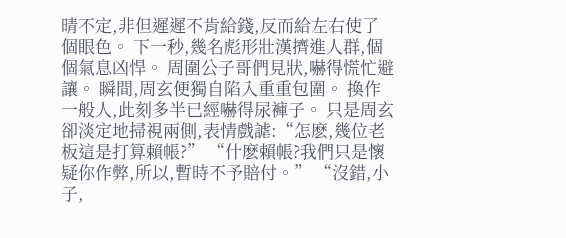晴不定,非但遲遲不肯給錢,反而給左右使了個眼色。 下一秒,幾名彪形壯漢擠進人群,個個氣息凶悍。 周圍公子哥們見狀,嚇得慌忙避讓。 瞬間,周玄便獨自陷入重重包圍。 換作一般人,此刻多半已經嚇得尿褲子。 只是周玄卻淡定地掃視兩側,表情戲謔:“怎麽,幾位老板這是打算賴帳?” “什麽賴帳?我們只是懷疑你作弊,所以,暫時不予賠付。” “沒錯,小子,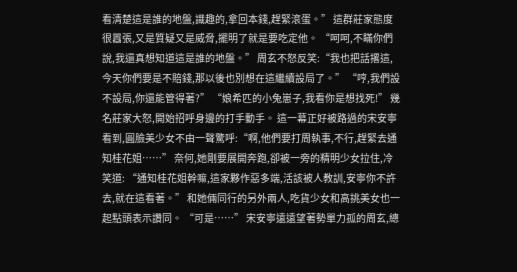看清楚這是誰的地盤,識趣的,拿回本錢,趕緊滾蛋。” 這群莊家態度很囂張,又是質疑又是威脅,擺明了就是要吃定他。 “呵呵,不瞞你們說,我還真想知道這是誰的地盤。” 周玄不怒反笑:“我也把話撂這,今天你們要是不賠錢,那以後也別想在這繼續設局了。” “哼,我們設不設局,你還能管得著?” “娘希匹的小兔崽子,我看你是想找死!” 幾名莊家大怒,開始招呼身邊的打手動手。 這一幕正好被路過的宋安寧看到,圓臉美少女不由一聲驚呼:“啊,他們要打周執事,不行,趕緊去通知桂花姐……” 奈何,她剛要展開奔跑,卻被一旁的精明少女拉住,冷笑道: “通知桂花姐幹嘛,這家夥作惡多端,活該被人教訓,安寧你不許去,就在這看著。” 和她倆同行的另外兩人,吃貨少女和高挑美女也一起點頭表示讚同。 “可是……” 宋安寧遠遠望著勢單力孤的周玄,總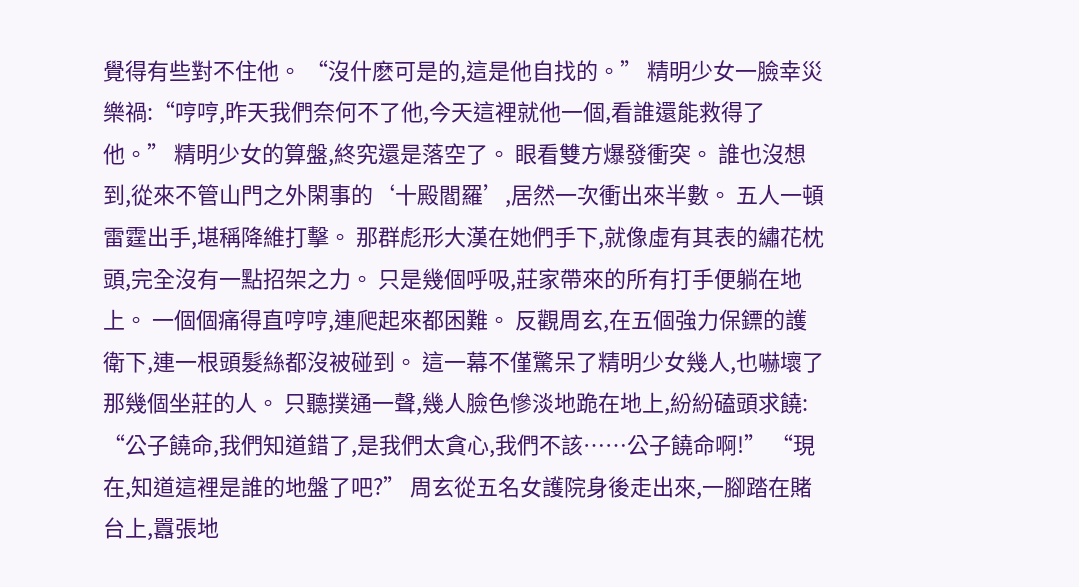覺得有些對不住他。 “沒什麽可是的,這是他自找的。” 精明少女一臉幸災樂禍:“哼哼,昨天我們奈何不了他,今天這裡就他一個,看誰還能救得了他。” 精明少女的算盤,終究還是落空了。 眼看雙方爆發衝突。 誰也沒想到,從來不管山門之外閑事的‘十殿閻羅’,居然一次衝出來半數。 五人一頓雷霆出手,堪稱降維打擊。 那群彪形大漢在她們手下,就像虛有其表的繡花枕頭,完全沒有一點招架之力。 只是幾個呼吸,莊家帶來的所有打手便躺在地上。 一個個痛得直哼哼,連爬起來都困難。 反觀周玄,在五個強力保鏢的護衛下,連一根頭髮絲都沒被碰到。 這一幕不僅驚呆了精明少女幾人,也嚇壞了那幾個坐莊的人。 只聽撲通一聲,幾人臉色慘淡地跪在地上,紛紛磕頭求饒: “公子饒命,我們知道錯了,是我們太貪心,我們不該……公子饒命啊!” “現在,知道這裡是誰的地盤了吧?” 周玄從五名女護院身後走出來,一腳踏在賭台上,囂張地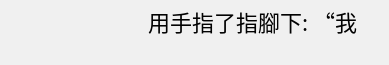用手指了指腳下: “我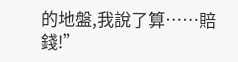的地盤,我說了算……賠錢!”